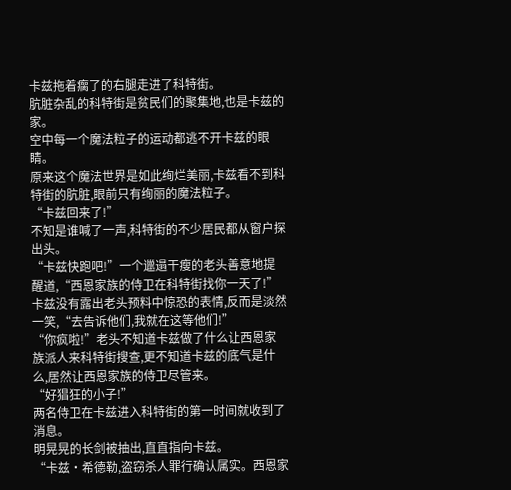卡兹拖着瘸了的右腿走进了科特街。
肮脏杂乱的科特街是贫民们的聚集地,也是卡兹的家。
空中每一个魔法粒子的运动都逃不开卡兹的眼睛。
原来这个魔法世界是如此绚烂美丽,卡兹看不到科特街的肮脏,眼前只有绚丽的魔法粒子。
“卡兹回来了!”
不知是谁喊了一声,科特街的不少居民都从窗户探出头。
“卡兹快跑吧!”一个邋遢干瘦的老头善意地提醒道,“西恩家族的侍卫在科特街找你一天了!”
卡兹没有露出老头预料中惊恐的表情,反而是淡然一笑,“去告诉他们,我就在这等他们!”
“你疯啦!”老头不知道卡兹做了什么让西恩家族派人来科特街搜查,更不知道卡兹的底气是什么,居然让西恩家族的侍卫尽管来。
“好猖狂的小子!”
两名侍卫在卡兹进入科特街的第一时间就收到了消息。
明晃晃的长剑被抽出,直直指向卡兹。
“卡兹·希德勒,盗窃杀人罪行确认属实。西恩家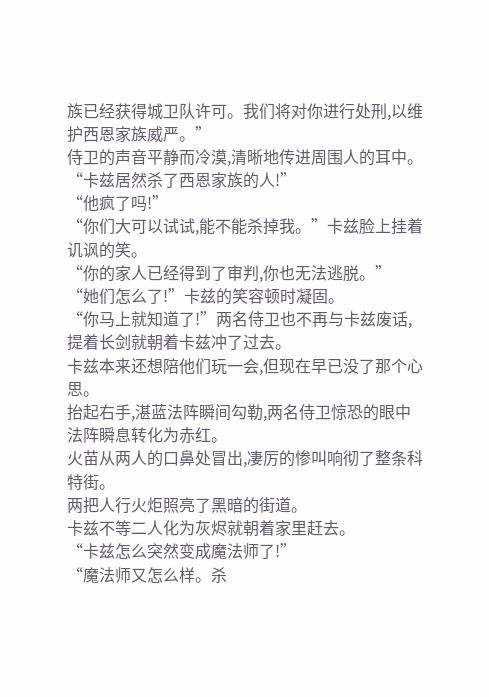族已经获得城卫队许可。我们将对你进行处刑,以维护西恩家族威严。”
侍卫的声音平静而冷漠,清晰地传进周围人的耳中。
“卡兹居然杀了西恩家族的人!”
“他疯了吗!”
“你们大可以试试,能不能杀掉我。”卡兹脸上挂着讥讽的笑。
“你的家人已经得到了审判,你也无法逃脱。”
“她们怎么了!”卡兹的笑容顿时凝固。
“你马上就知道了!”两名侍卫也不再与卡兹废话,提着长剑就朝着卡兹冲了过去。
卡兹本来还想陪他们玩一会,但现在早已没了那个心思。
抬起右手,湛蓝法阵瞬间勾勒,两名侍卫惊恐的眼中法阵瞬息转化为赤红。
火苗从两人的口鼻处冒出,凄厉的惨叫响彻了整条科特街。
两把人行火炬照亮了黑暗的街道。
卡兹不等二人化为灰烬就朝着家里赶去。
“卡兹怎么突然变成魔法师了!”
“魔法师又怎么样。杀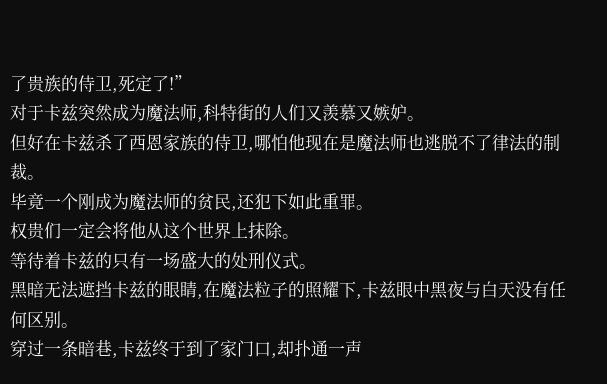了贵族的侍卫,死定了!”
对于卡兹突然成为魔法师,科特街的人们又羡慕又嫉妒。
但好在卡兹杀了西恩家族的侍卫,哪怕他现在是魔法师也逃脱不了律法的制裁。
毕竟一个刚成为魔法师的贫民,还犯下如此重罪。
权贵们一定会将他从这个世界上抹除。
等待着卡兹的只有一场盛大的处刑仪式。
黑暗无法遮挡卡兹的眼睛,在魔法粒子的照耀下,卡兹眼中黑夜与白天没有任何区别。
穿过一条暗巷,卡兹终于到了家门口,却扑通一声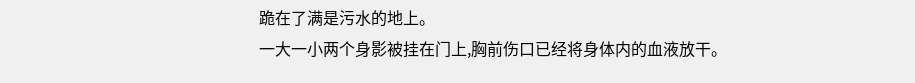跪在了满是污水的地上。
一大一小两个身影被挂在门上,胸前伤口已经将身体内的血液放干。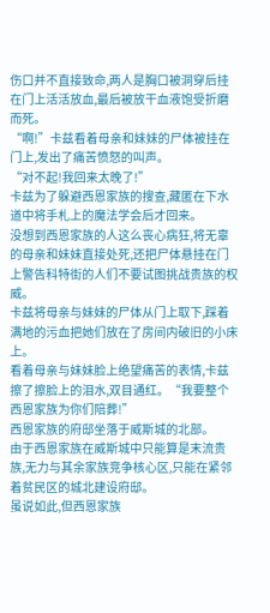伤口并不直接致命,两人是胸口被洞穿后挂在门上活活放血,最后被放干血液饱受折磨而死。
“啊!”卡兹看着母亲和妹妹的尸体被挂在门上,发出了痛苦愤怒的叫声。
“对不起!我回来太晚了!”
卡兹为了躲避西恩家族的搜查,藏匿在下水道中将手札上的魔法学会后才回来。
没想到西恩家族的人这么丧心病狂,将无辜的母亲和妹妹直接处死,还把尸体悬挂在门上警告科特街的人们不要试图挑战贵族的权威。
卡兹将母亲与妹妹的尸体从门上取下,踩着满地的污血把她们放在了房间内破旧的小床上。
看着母亲与妹妹脸上绝望痛苦的表情,卡兹擦了擦脸上的泪水,双目通红。“我要整个西恩家族为你们陪葬!”
西恩家族的府邸坐落于威斯城的北部。
由于西恩家族在威斯城中只能算是末流贵族,无力与其余家族竞争核心区,只能在紧邻着贫民区的城北建设府邸。
虽说如此,但西恩家族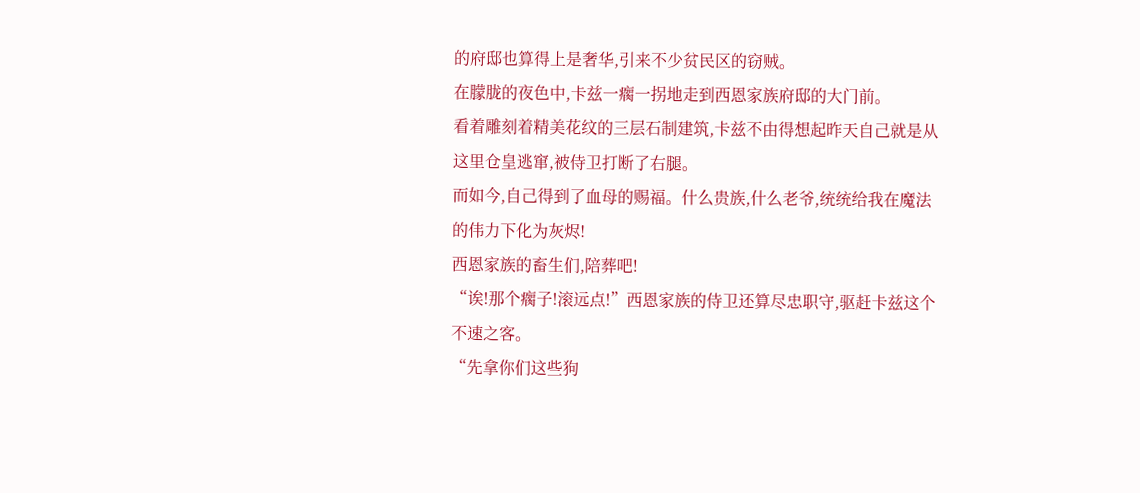的府邸也算得上是奢华,引来不少贫民区的窃贼。
在朦胧的夜色中,卡兹一瘸一拐地走到西恩家族府邸的大门前。
看着雕刻着精美花纹的三层石制建筑,卡兹不由得想起昨天自己就是从这里仓皇逃窜,被侍卫打断了右腿。
而如今,自己得到了血母的赐福。什么贵族,什么老爷,统统给我在魔法的伟力下化为灰烬!
西恩家族的畜生们,陪葬吧!
“诶!那个瘸子!滚远点!”西恩家族的侍卫还算尽忠职守,驱赶卡兹这个不速之客。
“先拿你们这些狗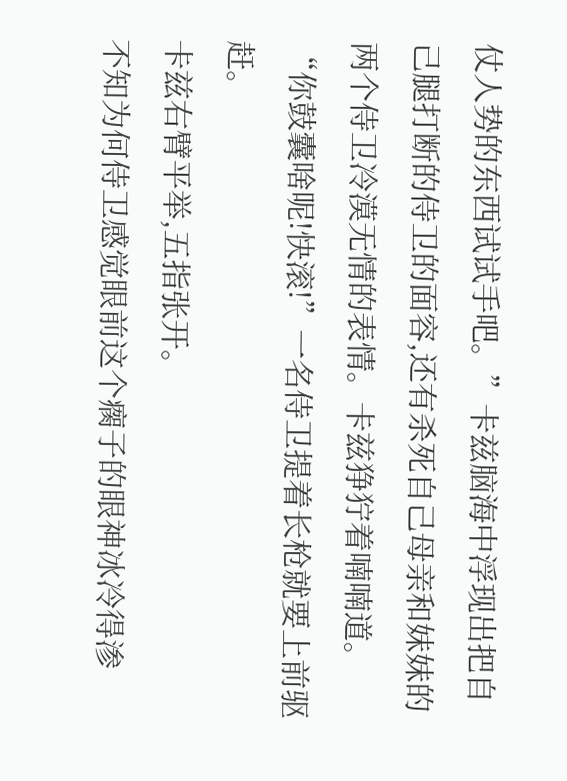仗人势的东西试试手吧。”卡兹脑海中浮现出把自己腿打断的侍卫的面容,还有杀死自己母亲和妹妹的两个侍卫冷漠无情的表情。卡兹狰狞着喃喃道。
“你鼓囊啥呢!快滚!”一名侍卫提着长枪就要上前驱赶。
卡兹右臂平举,五指张开。
不知为何侍卫感觉眼前这个瘸子的眼神冰冷得渗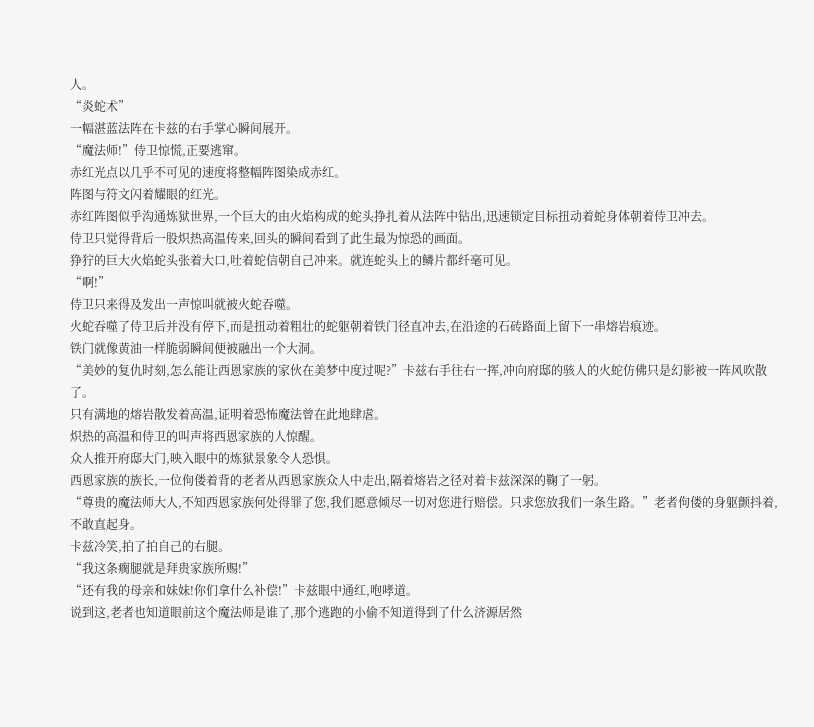人。
“炎蛇术”
一幅湛蓝法阵在卡兹的右手掌心瞬间展开。
“魔法师!”侍卫惊慌,正要逃窜。
赤红光点以几乎不可见的速度将整幅阵图染成赤红。
阵图与符文闪着耀眼的红光。
赤红阵图似乎沟通炼狱世界,一个巨大的由火焰构成的蛇头挣扎着从法阵中钻出,迅速锁定目标扭动着蛇身体朝着侍卫冲去。
侍卫只觉得背后一股炽热高温传来,回头的瞬间看到了此生最为惊恐的画面。
狰狞的巨大火焰蛇头张着大口,吐着蛇信朝自己冲来。就连蛇头上的鳞片都纤毫可见。
“啊!”
侍卫只来得及发出一声惊叫就被火蛇吞噬。
火蛇吞噬了侍卫后并没有停下,而是扭动着粗壮的蛇躯朝着铁门径直冲去,在沿途的石砖路面上留下一串熔岩痕迹。
铁门就像黄油一样脆弱瞬间便被融出一个大洞。
“美妙的复仇时刻,怎么能让西恩家族的家伙在美梦中度过呢?”卡兹右手往右一挥,冲向府邸的骇人的火蛇仿佛只是幻影被一阵风吹散了。
只有满地的熔岩散发着高温,证明着恐怖魔法曾在此地肆虐。
炽热的高温和侍卫的叫声将西恩家族的人惊醒。
众人推开府邸大门,映入眼中的炼狱景象令人恐惧。
西恩家族的族长,一位佝偻着背的老者从西恩家族众人中走出,隔着熔岩之径对着卡兹深深的鞠了一躬。
“尊贵的魔法师大人,不知西恩家族何处得罪了您,我们愿意倾尽一切对您进行赔偿。只求您放我们一条生路。”老者佝偻的身躯颤抖着,不敢直起身。
卡兹冷笑,拍了拍自己的右腿。
“我这条瘸腿就是拜贵家族所赐!”
“还有我的母亲和妹妹!你们拿什么补偿!”卡兹眼中通红,咆哮道。
说到这,老者也知道眼前这个魔法师是谁了,那个逃跑的小偷不知道得到了什么济源居然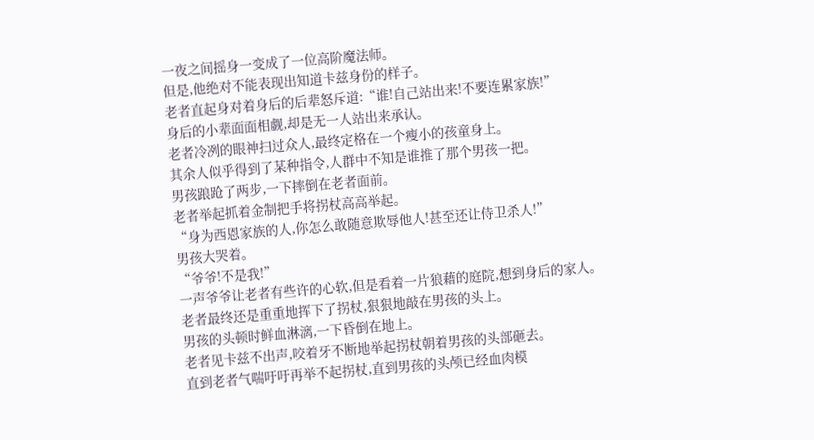一夜之间摇身一变成了一位高阶魔法师。
但是,他绝对不能表现出知道卡兹身份的样子。
老者直起身对着身后的后辈怒斥道:“谁!自己站出来!不要连累家族!”
身后的小辈面面相觑,却是无一人站出来承认。
老者冷冽的眼神扫过众人,最终定格在一个瘦小的孩童身上。
其余人似乎得到了某种指令,人群中不知是谁推了那个男孩一把。
男孩踉跄了两步,一下摔倒在老者面前。
老者举起抓着金制把手将拐杖高高举起。
“身为西恩家族的人,你怎么敢随意欺辱他人!甚至还让侍卫杀人!”
男孩大哭着。
“爷爷!不是我!”
一声爷爷让老者有些许的心软,但是看着一片狼藉的庭院,想到身后的家人。
老者最终还是重重地挥下了拐杖,狠狠地敲在男孩的头上。
男孩的头顿时鲜血淋漓,一下昏倒在地上。
老者见卡兹不出声,咬着牙不断地举起拐杖朝着男孩的头部砸去。
直到老者气喘吁吁再举不起拐杖,直到男孩的头颅已经血肉模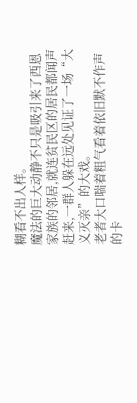糊看不出人样。
魔法的巨大动静不只是吸引来了西恩家族的邻居,就连贫民区的居民都闻声赶来,一群人躲在远处见证了一场“大义灭亲”的大戏。
老者大口喘着粗气看着依旧默不作声的卡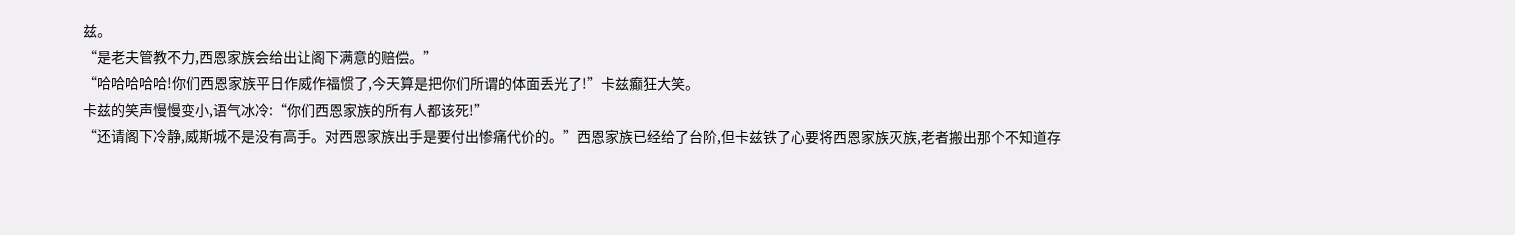兹。
“是老夫管教不力,西恩家族会给出让阁下满意的赔偿。”
“哈哈哈哈哈!你们西恩家族平日作威作福惯了,今天算是把你们所谓的体面丢光了!”卡兹癫狂大笑。
卡兹的笑声慢慢变小,语气冰冷:“你们西恩家族的所有人都该死!”
“还请阁下冷静,威斯城不是没有高手。对西恩家族出手是要付出惨痛代价的。”西恩家族已经给了台阶,但卡兹铁了心要将西恩家族灭族,老者搬出那个不知道存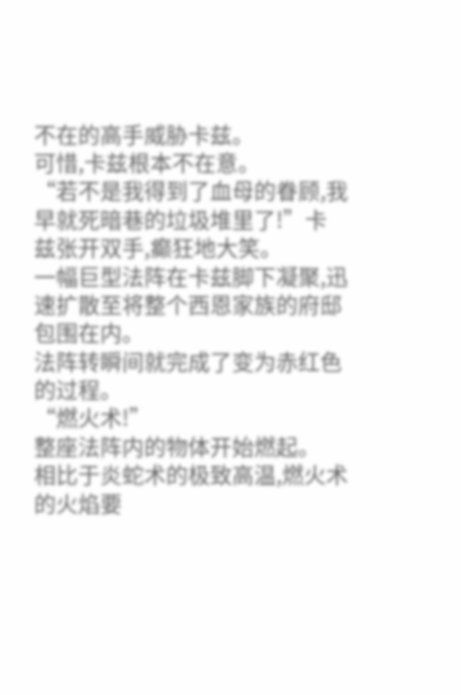不在的高手威胁卡兹。
可惜,卡兹根本不在意。
“若不是我得到了血母的眷顾,我早就死暗巷的垃圾堆里了!”卡兹张开双手,癫狂地大笑。
一幅巨型法阵在卡兹脚下凝聚,迅速扩散至将整个西恩家族的府邸包围在内。
法阵转瞬间就完成了变为赤红色的过程。
“燃火术!”
整座法阵内的物体开始燃起。
相比于炎蛇术的极致高温,燃火术的火焰要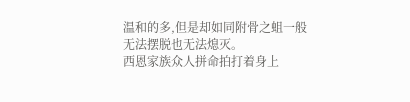温和的多,但是却如同附骨之蛆一般无法摆脱也无法熄灭。
西恩家族众人拼命拍打着身上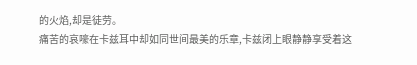的火焰,却是徒劳。
痛苦的哀嚎在卡兹耳中却如同世间最美的乐章,卡兹闭上眼静静享受着这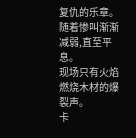复仇的乐章。
随着惨叫渐渐减弱,直至平息。
现场只有火焰燃烧木材的爆裂声。
卡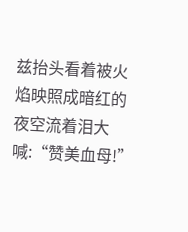兹抬头看着被火焰映照成暗红的夜空流着泪大喊:“赞美血母!”